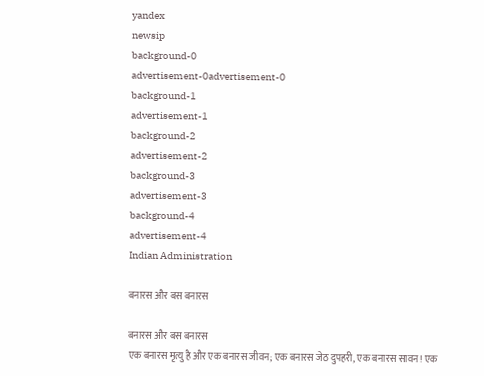yandex
newsip
background-0
advertisement-0advertisement-0
background-1
advertisement-1
background-2
advertisement-2
background-3
advertisement-3
background-4
advertisement-4
Indian Administration

बनारस और बस बनारस

बनारस और बस बनारस
एक बनारस मृत्यु है और एक बनारस जीवन; एक बनारस जेठ दुपहरी, एक बनारस सावन! एक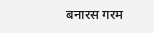बनारस गरम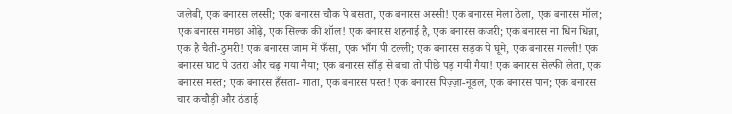जलेबी, एक बनारस लस्सी; एक बनारस चौक पे बसता, एक बनारस अस्सी! एक बनारस मेला ठेला, एक बनारस मॉल; एक बनारस गमछा ओढ़े, एक सिल्क की शॉल! एक बनारस शहनाई है, एक बनारस कजरी; एक बनारस ना धिन धिन्ना, एक है चैती-ठुमरी! एक बनारस जाम में फँसा, एक भाँग पी टल्ली; एक बनारस सड़क पे घूमे, एक बनारस गल्ली! एक बनारस घाट पे उतरा और चढ़ गया नैया; एक बनारस साँड़ से बचा तो पीछे पड़ गयी गैया! एक बनारस सेल्फी लेता, एक बनारस मस्त; एक बनारस हँसता- गाता, एक बनारस पस्त! एक बनारस पिज़्ज़ा-नूडल, एक बनारस पान; एक बनारस चार कचौड़ी और ठंडाई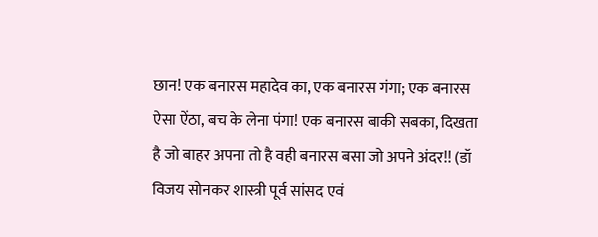छान! एक बनारस महादेव का, एक बनारस गंगा; एक बनारस ऐसा ऐंठा, बच के लेना पंगा! एक बनारस बाकी सबका, दिखता है जो बाहर अपना तो है वही बनारस बसा जो अपने अंदर!! (डॉ विजय सोनकर शास्त्री पूर्व सांसद एवं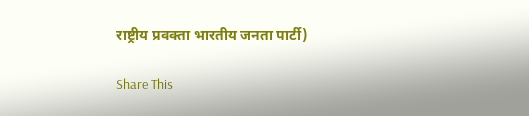राष्ट्रीय प्रवक्ता भारतीय जनता पार्टी)

Share This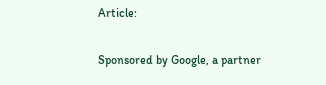Article:

Sponsored by Google, a partner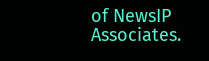of NewsIP Associates.